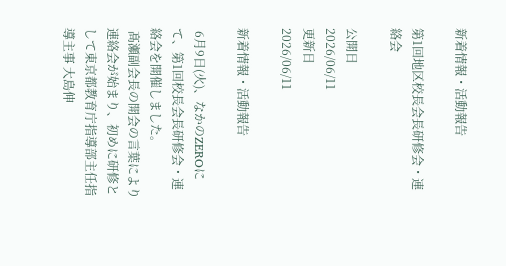新着情報・活動報告

第1回地区校長会長研修会・連絡会

公開日
2026/06/11
更新日
2026/06/11

新着情報・活動報告

 6月9日(火)、なかのZEROにて、第1回校長会長研修会・連絡会を開催しました。
 髙瀬副会長の開会の言葉により連絡会が始まり、初めに研修として東京都教育庁指導部主任指導主事 大島伸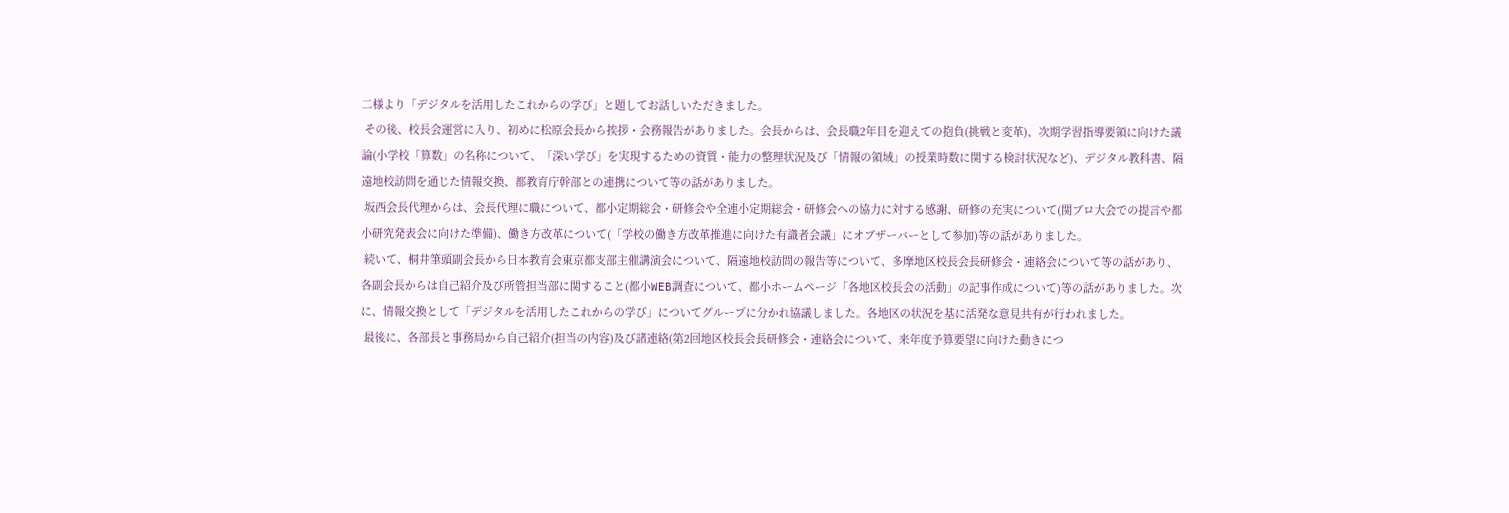二様より「デジタルを活用したこれからの学び」と題してお話しいただきました。
 その後、校長会運営に入り、初めに松原会長から挨拶・会務報告がありました。会長からは、会長職2年目を迎えての抱負(挑戦と変革)、次期学習指導要領に向けた議論(小学校「算数」の名称について、「深い学び」を実現するための資質・能力の整理状況及び「情報の領域」の授業時数に関する検討状況など)、デジタル教科書、隔遠地校訪問を通じた情報交換、都教育庁幹部との連携について等の話がありました。
 坂西会長代理からは、会長代理に職について、都小定期総会・研修会や全連小定期総会・研修会への協力に対する感謝、研修の充実について(関ブロ大会での提言や都小研究発表会に向けた準備)、働き方改革について(「学校の働き方改革推進に向けた有識者会議」にオブザーバーとして参加)等の話がありました。
 続いて、桐井筆頭副会長から日本教育会東京都支部主催講演会について、隔遠地校訪問の報告等について、多摩地区校長会長研修会・連絡会について等の話があり、各副会長からは自己紹介及び所管担当部に関すること(都小WEB調査について、都小ホームページ「各地区校長会の活動」の記事作成について)等の話がありました。次に、情報交換として「デジタルを活用したこれからの学び」についてグループに分かれ協議しました。各地区の状況を基に活発な意見共有が行われました。
 最後に、各部長と事務局から自己紹介(担当の内容)及び諸連絡(第2回地区校長会長研修会・連絡会について、来年度予算要望に向けた動きにつ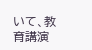いて、教育講演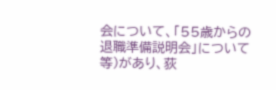会について、「55歳からの退職準備説明会」について等)があり、荻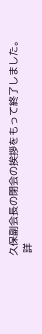久保副会長の閉会の挨拶をもって終了しました。
 詳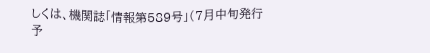しくは、機関誌「情報第589号」(7月中旬発行予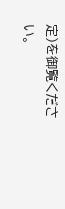定)を御覧ください。